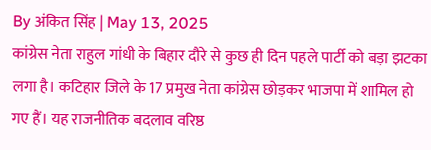By अंकित सिंह | May 13, 2025
कांग्रेस नेता राहुल गांधी के बिहार दौरे से कुछ ही दिन पहले पार्टी को बड़ा झटका लगा है। कटिहार जिले के 17 प्रमुख नेता कांग्रेस छोड़कर भाजपा में शामिल हो गए हैं। यह राजनीतिक बदलाव वरिष्ठ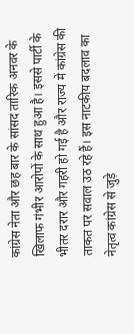कांग्रेस नेता और छह बार के सांसद तारिक अनवर के खिलाफ गंभीर आरोपों के साथ हुआ है। इससे पार्टी के भीतर दरार और गहरी हो गई है और राज्य में कांग्रेस की ताकत पर सवाल उठ रहे हैं। इस नाटकीय बदलाव का नेतृत्व कांग्रेस से जुड़े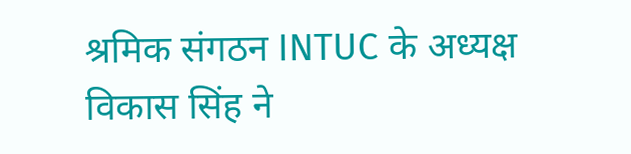श्रमिक संगठन INTUC के अध्यक्ष विकास सिंह ने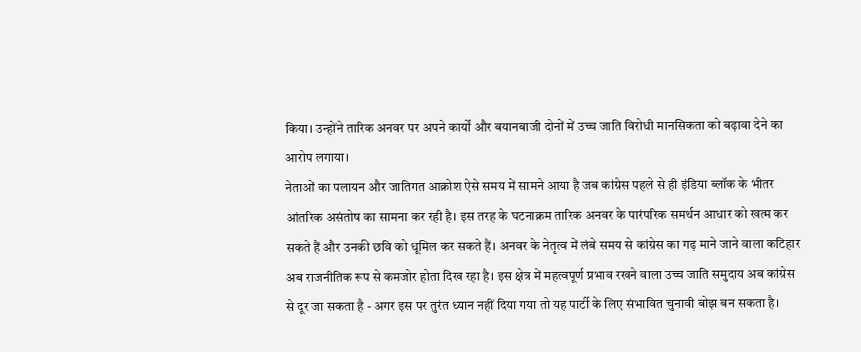किया। उन्होंने तारिक अनवर पर अपने कार्यों और बयानबाजी दोनों में उच्च जाति विरोधी मानसिकता को बढ़ावा देने का आरोप लगाया।
नेताओं का पलायन और जातिगत आक्रोश ऐसे समय में सामने आया है जब कांग्रेस पहले से ही इंडिया ब्लॉक के भीतर आंतरिक असंतोष का सामना कर रही है। इस तरह के घटनाक्रम तारिक अनवर के पारंपरिक समर्थन आधार को खत्म कर सकते हैं और उनकी छवि को धूमिल कर सकते हैं। अनवर के नेतृत्व में लंबे समय से कांग्रेस का गढ़ माने जाने वाला कटिहार अब राजनीतिक रूप से कमजोर होता दिख रहा है। इस क्षेत्र में महत्वपूर्ण प्रभाव रखने वाला उच्च जाति समुदाय अब कांग्रेस से दूर जा सकता है - अगर इस पर तुरंत ध्यान नहीं दिया गया तो यह पार्टी के लिए संभावित चुनावी बोझ बन सकता है।